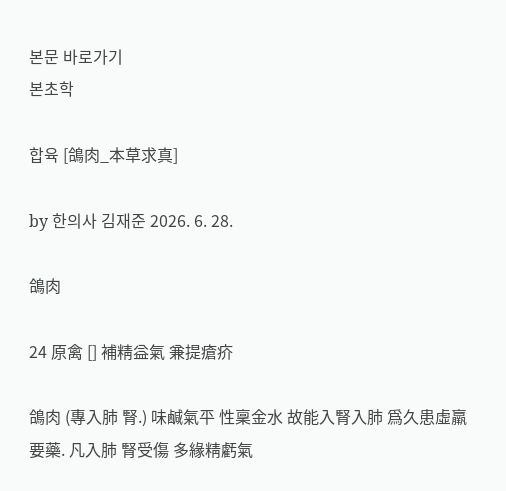본문 바로가기
본초학

합육 [鴿肉_本草求真]

by 한의사 김재준 2026. 6. 28.

鴿肉

24 原禽 [] 補精益氣 兼提瘡疥

鴿肉 (專入肺 腎.) 味鹹氣平 性稟金水 故能入腎入肺 爲久患虛羸要藥. 凡入肺 腎受傷 多緣精虧氣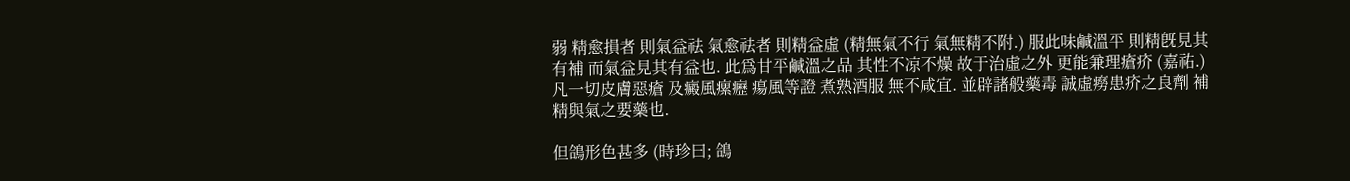弱 精愈損者 則氣益祛 氣愈祛者 則精益虛 (精無氣不行 氣無精不附.) 服此味鹹溫平 則精旣見其有補 而氣益見其有益也. 此爲甘平鹹溫之品 其性不凉不燥 故于治虛之外 更能兼理瘡疥 (嘉祐.) 凡一切皮膚惡瘡 及癜風瘰癧 瘍風等證 煮熟酒服 無不咸宜. 並辟諸般藥毒 誠虛癆患疥之良劑 補精與氣之要藥也.

但鴿形色甚多 (時珍曰; 鴿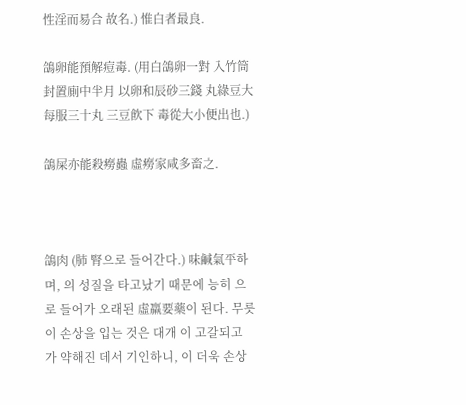性淫而易合 故名.) 惟白者最良.

鴿卵能預解痘毒. (用白鴿卵一對 入竹筒封置廁中半月 以卵和辰砂三錢 丸綠豆大 每服三十丸 三豆飮下 毒從大小便出也.)

鴿屎亦能殺癆蟲 虛癆家咸多畜之.



鴿肉 (肺 腎으로 들어간다.) 味鹹氣平하며, 의 성질을 타고났기 때문에 능히 으로 들어가 오래된 虛羸要藥이 된다. 무릇 이 손상을 입는 것은 대개 이 고갈되고 가 약해진 데서 기인하니, 이 더욱 손상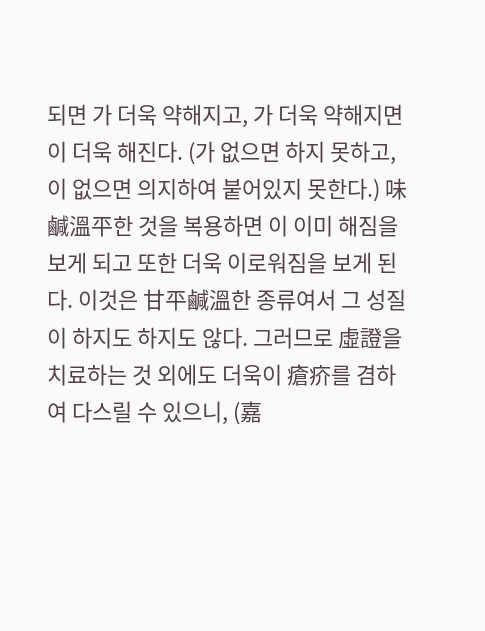되면 가 더욱 약해지고, 가 더욱 약해지면 이 더욱 해진다. (가 없으면 하지 못하고, 이 없으면 의지하여 붙어있지 못한다.) 味鹹溫平한 것을 복용하면 이 이미 해짐을 보게 되고 또한 더욱 이로워짐을 보게 된다. 이것은 甘平鹹溫한 종류여서 그 성질이 하지도 하지도 않다. 그러므로 虛證을 치료하는 것 외에도 더욱이 瘡疥를 겸하여 다스릴 수 있으니, (嘉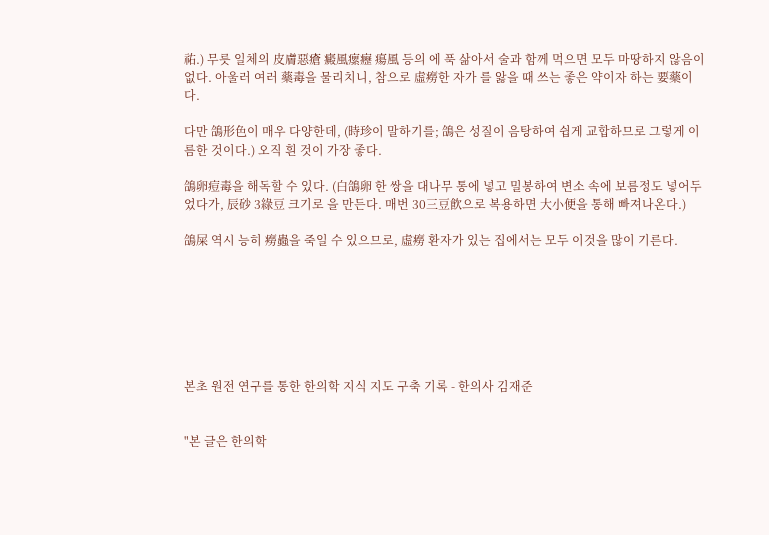祐.) 무릇 일체의 皮膚惡瘡 癜風瘰癧 瘍風 등의 에 푹 삶아서 술과 함께 먹으면 모두 마땅하지 않음이 없다. 아울러 여러 藥毒을 물리치니, 참으로 虛癆한 자가 를 앓을 때 쓰는 좋은 약이자 하는 要藥이다.

다만 鴿形色이 매우 다양한데, (時珍이 말하기를; 鴿은 성질이 음탕하여 쉽게 교합하므로 그렇게 이름한 것이다.) 오직 흰 것이 가장 좋다.

鴿卵痘毒을 해독할 수 있다. (白鴿卵 한 쌍을 대나무 통에 넣고 밀봉하여 변소 속에 보름정도 넣어두었다가, 辰砂 3綠豆 크기로 을 만든다. 매번 30三豆飮으로 복용하면 大小便을 통해 빠져나온다.)

鴿屎 역시 능히 癆蟲을 죽일 수 있으므로, 虛癆 환자가 있는 집에서는 모두 이것을 많이 기른다.







본초 원전 연구를 통한 한의학 지식 지도 구축 기록 - 한의사 김재준


"본 글은 한의학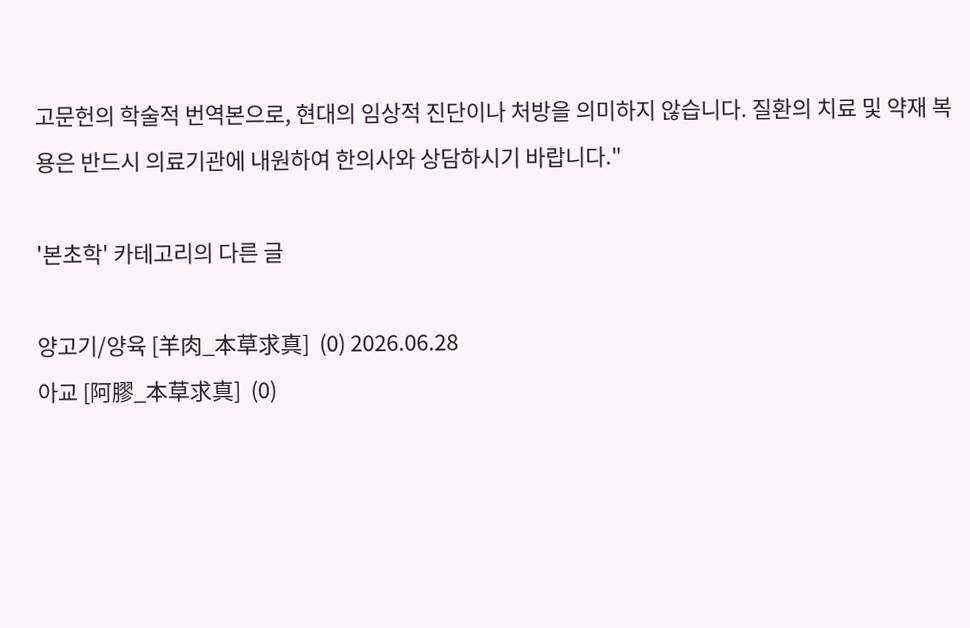고문헌의 학술적 번역본으로, 현대의 임상적 진단이나 처방을 의미하지 않습니다. 질환의 치료 및 약재 복용은 반드시 의료기관에 내원하여 한의사와 상담하시기 바랍니다."

'본초학' 카테고리의 다른 글

양고기/양육 [羊肉_本草求真]  (0) 2026.06.28
아교 [阿膠_本草求真]  (0)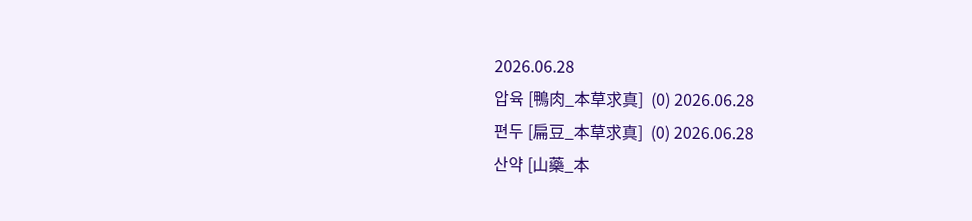2026.06.28
압육 [鴨肉_本草求真]  (0) 2026.06.28
편두 [扁豆_本草求真]  (0) 2026.06.28
산약 [山藥_本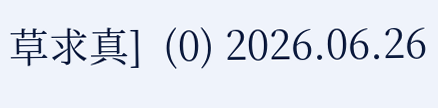草求真]  (0) 2026.06.26